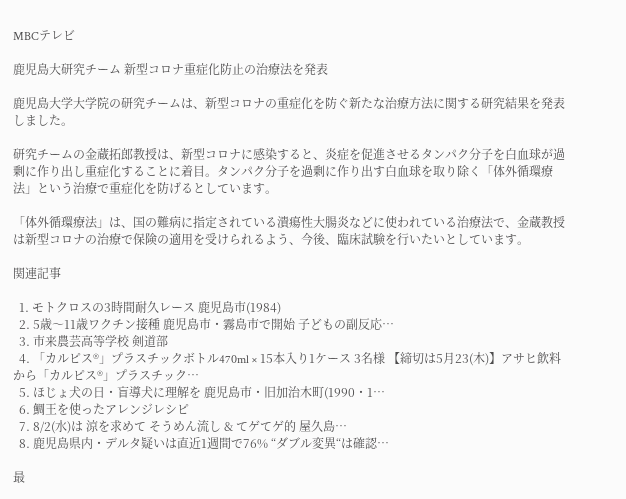MBCテレビ

鹿児島大研究チーム 新型コロナ重症化防止の治療法を発表

鹿児島大学大学院の研究チームは、新型コロナの重症化を防ぐ新たな治療方法に関する研究結果を発表しました。

研究チームの金蔵拓郎教授は、新型コロナに感染すると、炎症を促進させるタンパク分子を白血球が過剰に作り出し重症化することに着目。タンパク分子を過剰に作り出す白血球を取り除く「体外循環療法」という治療で重症化を防げるとしています。

「体外循環療法」は、国の難病に指定されている潰瘍性大腸炎などに使われている治療法で、金蔵教授は新型コロナの治療で保険の適用を受けられるよう、今後、臨床試験を行いたいとしています。

関連記事

  1. モトクロスの3時間耐久レース 鹿児島市(1984)
  2. 5歳〜11歳ワクチン接種 鹿児島市・霧島市で開始 子どもの副反応…
  3. 市来農芸高等学校 剣道部
  4. 「カルピス®」プラスチックボトル470ml × 15本入り1ケース 3名様 【締切は5月23(木)】アサヒ飲料から「カルピス®」プラスチック…
  5. ほじょ犬の日・盲導犬に理解を 鹿児島市・旧加治木町(1990・1…
  6. 鯛王を使ったアレンジレシピ
  7. 8/2(水)は 涼を求めて そうめん流し & てゲてゲ的 屋久島…
  8. 鹿児島県内・デルタ疑いは直近1週間で76% “ダブル変異“は確認…

最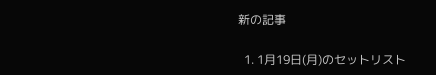新の記事

  1. 1月19日(月)のセットリスト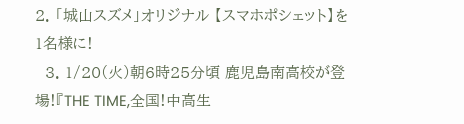2. 「城山スズメ」オリジナル 【スマホポシェット】を1名様に!
  3. 1/20(火)朝6時25分頃 鹿児島南高校が登場!『THE TIME,全国!中高生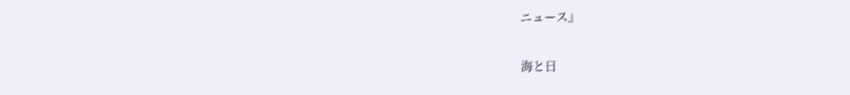ニュース』

海と日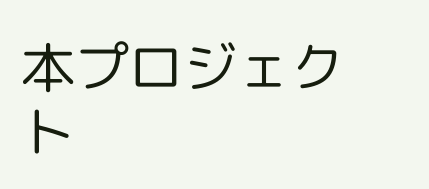本プロジェクト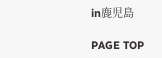in鹿児島

PAGE TOP